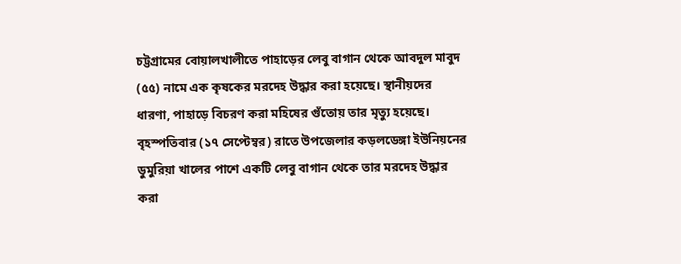চট্টগ্রামের বোয়ালখালীতে পাহাড়ের লেবু বাগান থেকে আবদুল মাবুদ (৫৫) নামে এক কৃষকের মরদেহ উদ্ধার করা হয়েছে। স্থানীয়দের ধারণা, পাহাড়ে বিচরণ করা মহিষের গুঁতোয় তার মৃত্যু হয়েছে।
বৃহস্পতিবার (১৭ সেপ্টেম্বর) রাতে উপজেলার কড়লডেঙ্গা ইউনিয়নের ডুমুরিয়া খালের পাশে একটি লেবু বাগান থেকে তার মরদেহ উদ্ধার করা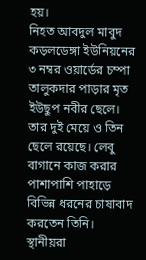হয়।
নিহত আবদুল মাবুদ কড়লডেঙ্গা ইউনিয়নের ৩ নম্বর ওয়ার্ডের চম্পা তালুকদার পাড়ার মৃত ইউছুপ নবীর ছেলে। তার দুই মেয়ে ও তিন ছেলে রয়েছে। লেবু বাগানে কাজ করার পাশাপাশি পাহাড়ে বিভিন্ন ধরনের চাষাবাদ করতেন তিনি।
স্থানীয়রা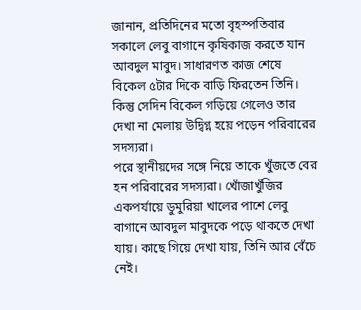জানান, প্রতিদিনের মতো বৃহস্পতিবার সকালে লেবু বাগানে কৃষিকাজ করতে যান আবদুল মাবুদ। সাধারণত কাজ শেষে বিকেল ৫টার দিকে বাড়ি ফিরতেন তিনি। কিন্তু সেদিন বিকেল গড়িয়ে গেলেও তার দেখা না মেলায় উদ্বিগ্ন হয়ে পড়েন পরিবারের সদস্যরা।
পরে স্থানীয়দের সঙ্গে নিয়ে তাকে খুঁজতে বের হন পরিবারের সদস্যরা। খোঁজাখুঁজির একপর্যায়ে ডুমুরিয়া খালের পাশে লেবু বাগানে আবদুল মাবুদকে পড়ে থাকতে দেখা যায়। কাছে গিয়ে দেখা যায়, তিনি আর বেঁচে নেই।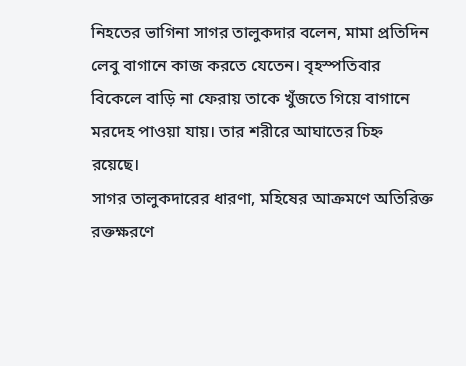নিহতের ভাগিনা সাগর তালুকদার বলেন, মামা প্রতিদিন লেবু বাগানে কাজ করতে যেতেন। বৃহস্পতিবার বিকেলে বাড়ি না ফেরায় তাকে খুঁজতে গিয়ে বাগানে মরদেহ পাওয়া যায়। তার শরীরে আঘাতের চিহ্ন রয়েছে।
সাগর তালুকদারের ধারণা, মহিষের আক্রমণে অতিরিক্ত রক্তক্ষরণে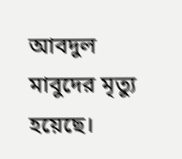আবদুল মাবুদের মৃত্যু হয়েছে।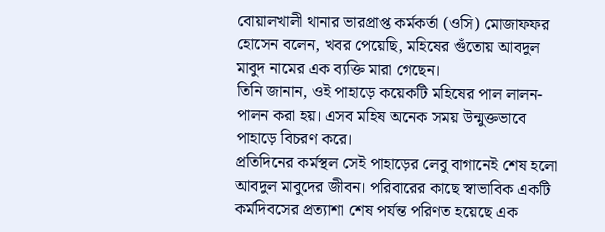বোয়ালখালী থানার ভারপ্রাপ্ত কর্মকর্তা (ওসি) মোজাফফর হোসেন বলেন, খবর পেয়েছি, মহিষের গুঁতোয় আবদুল মাবুদ নামের এক ব্যক্তি মারা গেছেন।
তিনি জানান, ওই পাহাড়ে কয়েকটি মহিষের পাল লালন-পালন করা হয়। এসব মহিষ অনেক সময় উন্মুক্তভাবে পাহাড়ে বিচরণ করে।
প্রতিদিনের কর্মস্থল সেই পাহাড়ের লেবু বাগানেই শেষ হলো আবদুল মাবুদের জীবন। পরিবারের কাছে স্বাভাবিক একটি কর্মদিবসের প্রত্যাশা শেষ পর্যন্ত পরিণত হয়েছে এক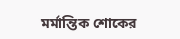মর্মান্তিক শোকের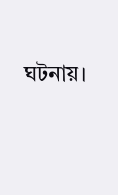ঘটনায়।